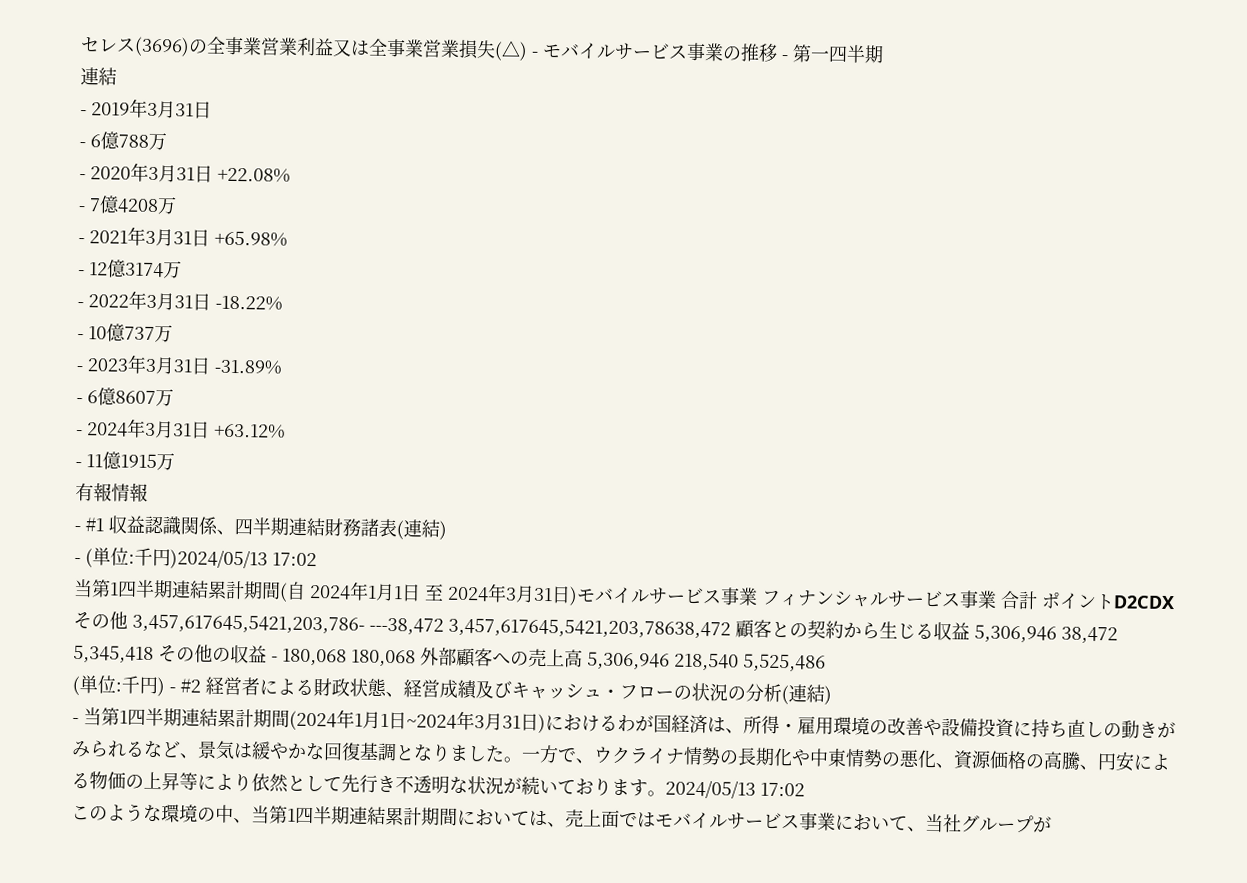セレス(3696)の全事業営業利益又は全事業営業損失(△) - モバイルサービス事業の推移 - 第一四半期
連結
- 2019年3月31日
- 6億788万
- 2020年3月31日 +22.08%
- 7億4208万
- 2021年3月31日 +65.98%
- 12億3174万
- 2022年3月31日 -18.22%
- 10億737万
- 2023年3月31日 -31.89%
- 6億8607万
- 2024年3月31日 +63.12%
- 11億1915万
有報情報
- #1 収益認識関係、四半期連結財務諸表(連結)
- (単位:千円)2024/05/13 17:02
当第1四半期連結累計期間(自 2024年1月1日 至 2024年3月31日)モバイルサービス事業 フィナンシャルサービス事業 合計 ポイントD2CDXその他 3,457,617645,5421,203,786- ---38,472 3,457,617645,5421,203,78638,472 顧客との契約から生じる収益 5,306,946 38,472 5,345,418 その他の収益 - 180,068 180,068 外部顧客への売上高 5,306,946 218,540 5,525,486
(単位:千円) - #2 経営者による財政状態、経営成績及びキャッシュ・フローの状況の分析(連結)
- 当第1四半期連結累計期間(2024年1月1日~2024年3月31日)におけるわが国経済は、所得・雇用環境の改善や設備投資に持ち直しの動きがみられるなど、景気は緩やかな回復基調となりました。一方で、ウクライナ情勢の長期化や中東情勢の悪化、資源価格の高騰、円安による物価の上昇等により依然として先行き不透明な状況が続いております。2024/05/13 17:02
このような環境の中、当第1四半期連結累計期間においては、売上面ではモバイルサービス事業において、当社グループが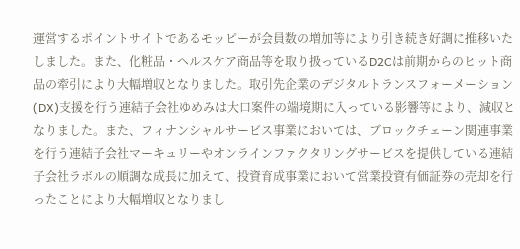運営するポイントサイトであるモッピーが会員数の増加等により引き続き好調に推移いたしました。また、化粧品・ヘルスケア商品等を取り扱っているD2Cは前期からのヒット商品の牽引により大幅増収となりました。取引先企業のデジタルトランスフォーメーション(DX)支援を行う連結子会社ゆめみは大口案件の端境期に入っている影響等により、減収となりました。また、フィナンシャルサービス事業においては、ブロックチェーン関連事業を行う連結子会社マーキュリーやオンラインファクタリングサービスを提供している連結子会社ラボルの順調な成長に加えて、投資育成事業において営業投資有価証券の売却を行ったことにより大幅増収となりまし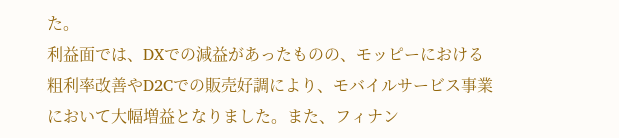た。
利益面では、DXでの減益があったものの、モッピーにおける粗利率改善やD2Cでの販売好調により、モバイルサービス事業において大幅増益となりました。また、フィナン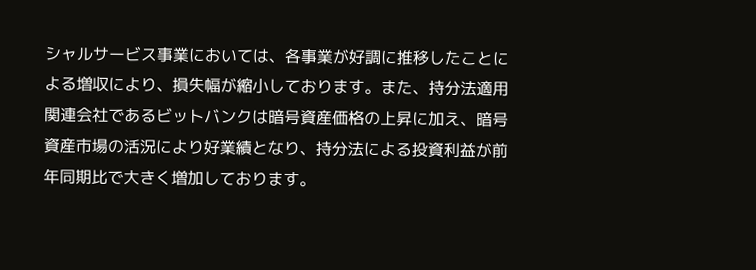シャルサービス事業においては、各事業が好調に推移したことによる増収により、損失幅が縮小しております。また、持分法適用関連会社であるビットバンクは暗号資産価格の上昇に加え、暗号資産市場の活況により好業績となり、持分法による投資利益が前年同期比で大きく増加しております。